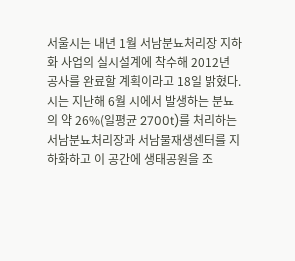서울시는 내년 1월 서남분뇨처리장 지하화 사업의 실시설계에 착수해 2012년 공사를 완료할 계획이라고 18일 밝혔다. 시는 지난해 6월 시에서 발생하는 분뇨의 약 26%(일평균 2700t)를 처리하는 서남분뇨처리장과 서남물재생센터를 지하화하고 이 공간에 생태공원을 조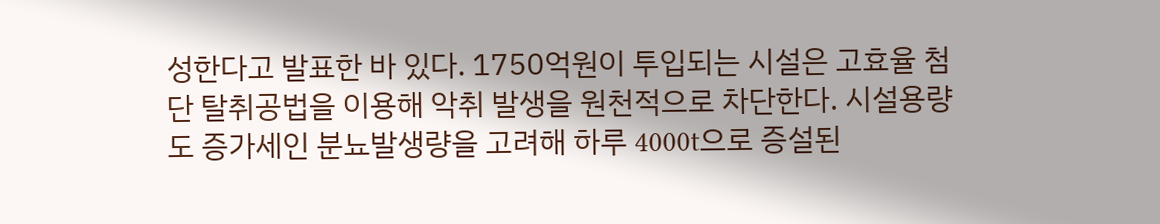성한다고 발표한 바 있다. 1750억원이 투입되는 시설은 고효율 첨단 탈취공법을 이용해 악취 발생을 원천적으로 차단한다. 시설용량도 증가세인 분뇨발생량을 고려해 하루 4000t으로 증설된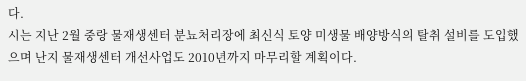다.
시는 지난 2월 중랑 물재생센터 분뇨처리장에 최신식 토양 미생물 배양방식의 탈취 설비를 도입했으며 난지 물재생센터 개선사업도 2010년까지 마무리할 계획이다.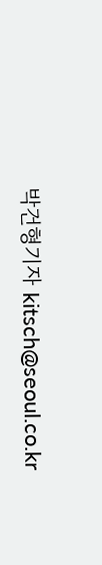박건형기자 kitsch@seoul.co.kr